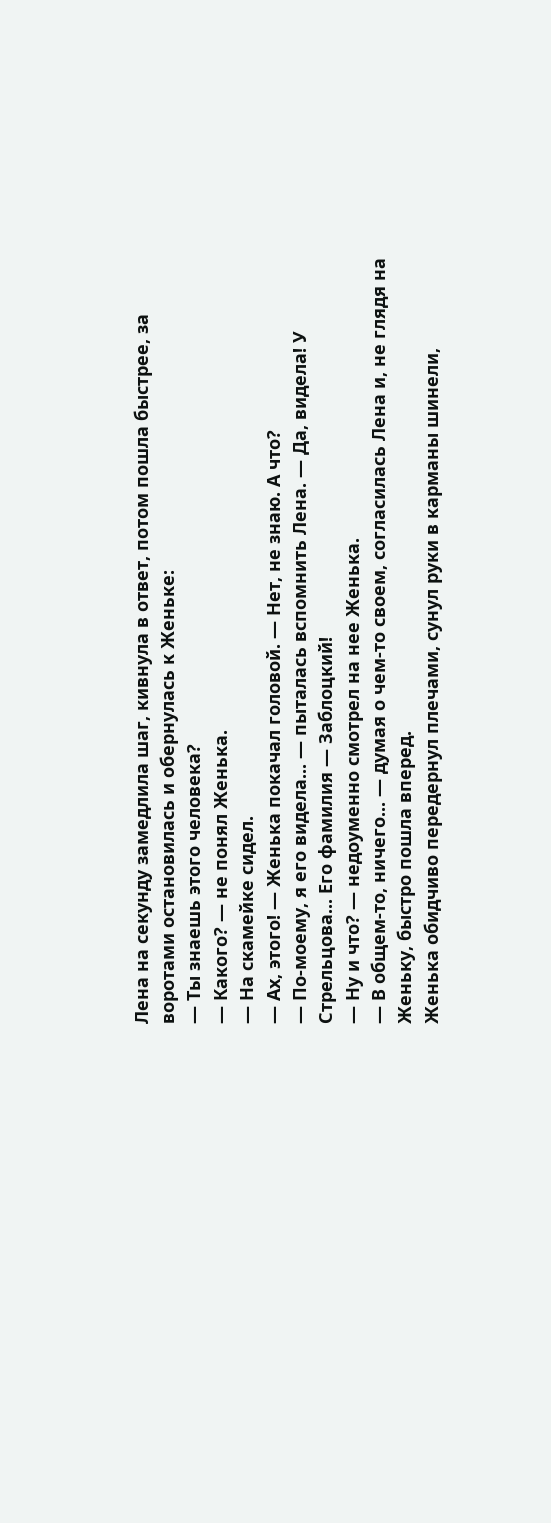Лена на секунду замедлила шаг, кивнула в ответ, потом пошла быстрее, за воротами остановилась и обернулась к Женьке:
— Ты знаешь этого человека?
— Какого? — не понял Женька.
— На скамейке сидел.
— Ах, этого! — Женька покачал головой. — Нет, не знаю. А что?
— По-моему, я его видела... — пыталась вспомнить Лена. — Да, видела! У Стрельцова... Его фамилия — Заблоцкий!
— Ну и что? — недоуменно смотрел на нее Женька.
— В общем-то, ничего... — думая о чем-то своем, согласилась Лена и, не глядя на Женьку, быстро пошла вперед.
Женька обидчиво передернул плечами, сунул руки в карманы шинели,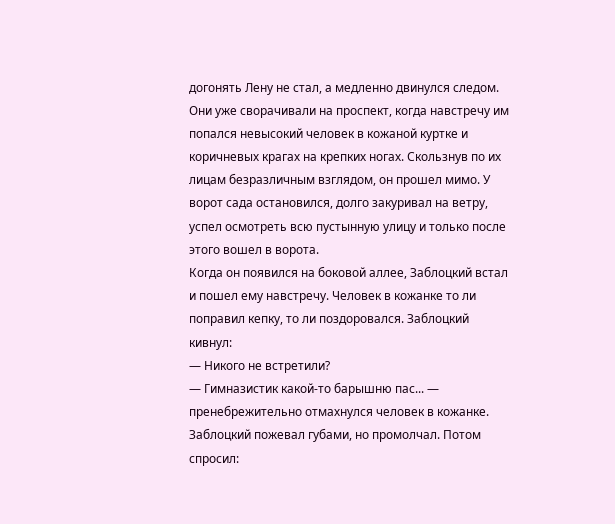догонять Лену не стал, а медленно двинулся следом. Они уже сворачивали на проспект, когда навстречу им попался невысокий человек в кожаной куртке и коричневых крагах на крепких ногах. Скользнув по их лицам безразличным взглядом, он прошел мимо. У ворот сада остановился, долго закуривал на ветру, успел осмотреть всю пустынную улицу и только после этого вошел в ворота.
Когда он появился на боковой аллее, Заблоцкий встал и пошел ему навстречу. Человек в кожанке то ли поправил кепку, то ли поздоровался. Заблоцкий кивнул:
— Никого не встретили?
— Гимназистик какой-то барышню пас... — пренебрежительно отмахнулся человек в кожанке.
Заблоцкий пожевал губами, но промолчал. Потом спросил: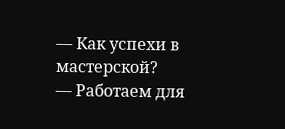— Как успехи в мастерской?
— Работаем для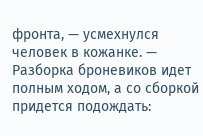фронта, — усмехнулся человек в кожанке. — Разборка броневиков идет полным ходом, а со сборкой придется подождать: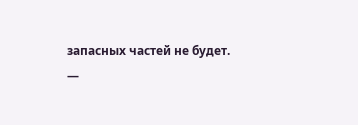запасных частей не будет.
—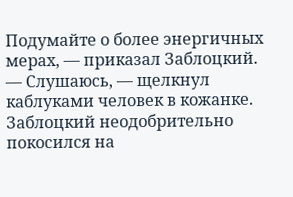Подумайте о более энергичных мерах, — приказал Заблоцкий.
— Слушаюсь, — щелкнул каблуками человек в кожанке.
Заблоцкий неодобрительно покосился на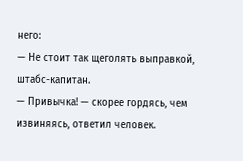него:
— Не стоит так щеголять выправкой, штабс-капитан.
— Привычка! — скорее гордясь, чем извиняясь, ответил человек.